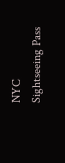NYC Sightseeing Pass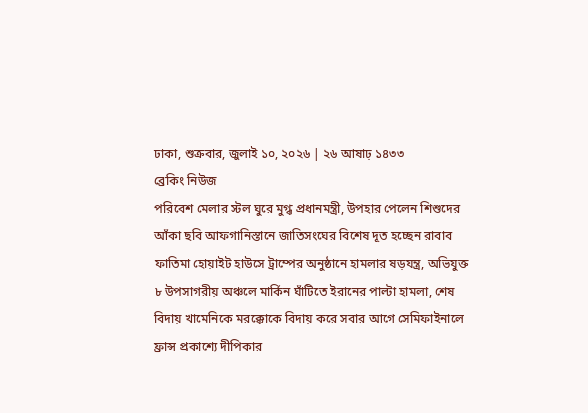ঢাকা, শুক্রবার, জুলাই ১০, ২০২৬ | ২৬ আষাঢ় ১৪৩৩
ব্রেকিং নিউজ
পরিবেশ মেলার স্টল ঘুরে মুগ্ধ প্রধানমন্ত্রী, উপহার পেলেন শিশুদের আঁকা ছবি আফগানিস্তানে জাতিসংঘের বিশেষ দূত হচ্ছেন রাবাব ফাতিমা হোয়াইট হাউসে ট্রাম্পের অনুষ্ঠানে হামলার ষড়যন্ত্র, অভিযুক্ত ৮ উপসাগরীয় অঞ্চলে মার্কিন ঘাঁটিতে ইরানের পাল্টা হামলা, শেষ বিদায় খামেনিকে মরক্কোকে বিদায় করে সবার আগে সেমিফাইনালে ফ্রান্স প্রকাশ্যে দীপিকার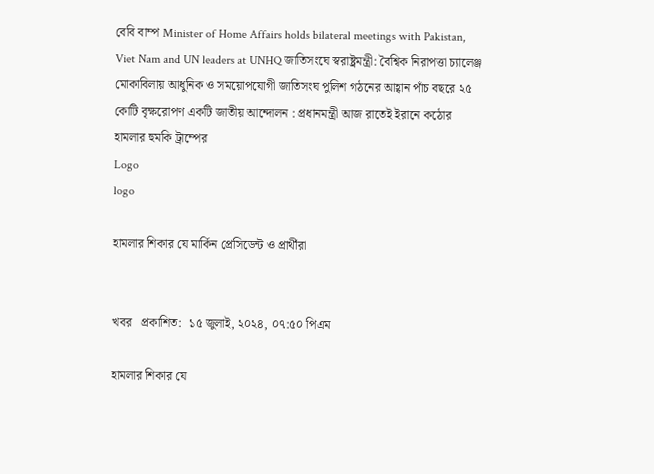বেবি বাম্প Minister of Home Affairs holds bilateral meetings with Pakistan, Viet Nam and UN leaders at UNHQ জাতিসংঘে স্বরাষ্ট্রমন্ত্রী: বৈশ্বিক নিরাপত্তা চ্যালেঞ্জ মোকাবিলায় আধুনিক ও সময়োপযোগী জাতিসংঘ পুলিশ গঠনের আহ্বান পাঁচ বছরে ২৫ কোটি বৃক্ষরোপণ একটি জাতীয় আন্দোলন : প্রধানমন্ত্রী আজ রাতেই ইরানে কঠোর হামলার হুমকি ট্রাম্পের
Logo
logo

হামলার শিকার যে মার্কিন প্রেসিডেন্ট ও প্রার্থীরা


খবর   প্রকাশিত:  ১৫ জুলাই, ২০২৪, ০৭:৫০ পিএম

হামলার শিকার যে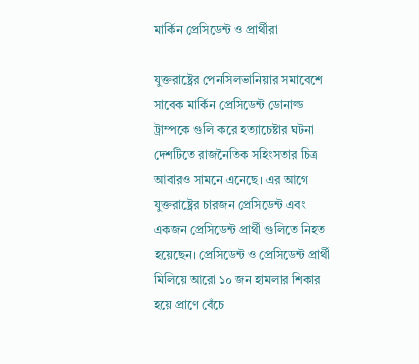মার্কিন প্রেসিডেন্ট ও প্রার্থীরা

যুক্তরাষ্ট্রের পেনসিলভানিয়ার সমাবেশে সাবেক মার্কিন প্রেসিডেন্ট ডোনাল্ড ট্রাম্পকে গুলি করে হত্যাচেষ্টার ঘটনা দেশটিতে রাজনৈতিক সহিংসতার চিত্র আবারও সামনে এনেছে। এর আগে যুক্তরাষ্ট্রের চারজন প্রেসিডেন্ট এবং একজন প্রেসিডেন্ট প্রার্থী গুলিতে নিহত হয়েছেন। প্রেসিডেন্ট ও প্রেসিডেন্ট প্রার্থী মিলিয়ে আরো ১০ জন হামলার শিকার হয়ে প্রাণে বেঁচে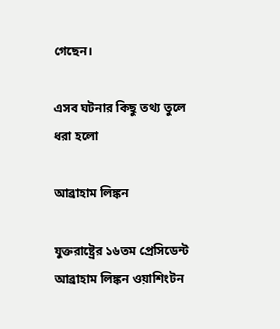গেছেন।

এসব ঘটনার কিছু তথ্য তুলে ধরা হলো

আব্রাহাম লিঙ্কন

যুক্তরাষ্ট্রের ১৬তম প্রেসিডেন্ট আব্রাহাম লিঙ্কন ওয়াশিংটন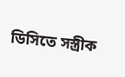ডিসিতে সস্ত্রীক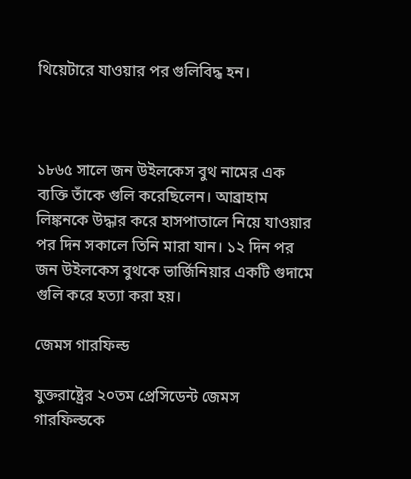থিয়েটারে যাওয়ার পর গুলিবিদ্ধ হন।



১৮৬৫ সালে জন উইলকেস বুথ নামের এক ব্যক্তি তাঁকে গুলি করেছিলেন। আব্রাহাম লিঙ্কনকে উদ্ধার করে হাসপাতালে নিয়ে যাওয়ার পর দিন সকালে তিনি মারা যান। ১২ দিন পর জন উইলকেস বুথকে ভার্জিনিয়ার একটি গুদামে গুলি করে হত্যা করা হয়।

জেমস গারফিল্ড

যুক্তরাষ্ট্রের ২০তম প্রেসিডেন্ট জেমস গারফিল্ডকে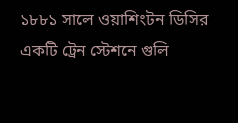১৮৮১ সালে ওয়াশিংটন ডিসির একটি ট্রেন স্টেশনে গুলি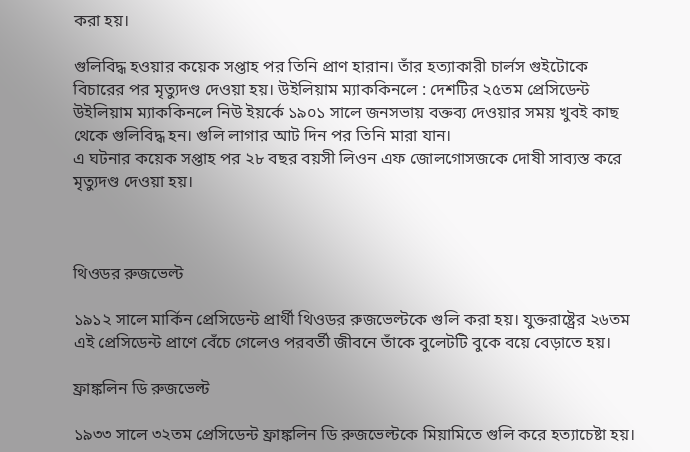করা হয়।

গুলিবিদ্ধ হওয়ার কয়েক সপ্তাহ পর তিনি প্রাণ হারান। তাঁর হত্যাকারী চার্লস গুইটোকে বিচারের পর মৃত্যুদণ্ড দেওয়া হয়। উইলিয়াম ম্যাককিনলে : দেশটির ২৫তম প্রেসিডেন্ট উইলিয়াম ম্যাককিনলে নিউ ইয়র্কে ১৯০১ সালে জনসভায় বক্তব্য দেওয়ার সময় খুবই কাছ থেকে গুলিবিদ্ধ হন। গুলি লাগার আট দিন পর তিনি মারা যান।
এ ঘটনার কয়েক সপ্তাহ পর ২৮ বছর বয়সী লিওন এফ জোলগোসজকে দোষী সাব্যস্ত করে মৃত্যুদণ্ড দেওয়া হয়।



থিওডর রুজভেল্ট

১৯১২ সালে মার্কিন প্রেসিডেন্ট প্রার্থী থিওডর রুজভেল্টকে গুলি করা হয়। যুক্তরাষ্ট্রের ২৬তম এই প্রেসিডেন্ট প্রাণে বেঁচে গেলেও পরবর্তী জীবনে তাঁকে বুলেটটি বুকে বয়ে বেড়াতে হয়।

ফ্রাঙ্কলিন ডি রুজভেল্ট

১৯৩৩ সালে ৩২তম প্রেসিডেন্ট ফ্রাঙ্কলিন ডি রুজভেল্টকে মিয়ামিতে গুলি করে হত্যাচেষ্টা হয়।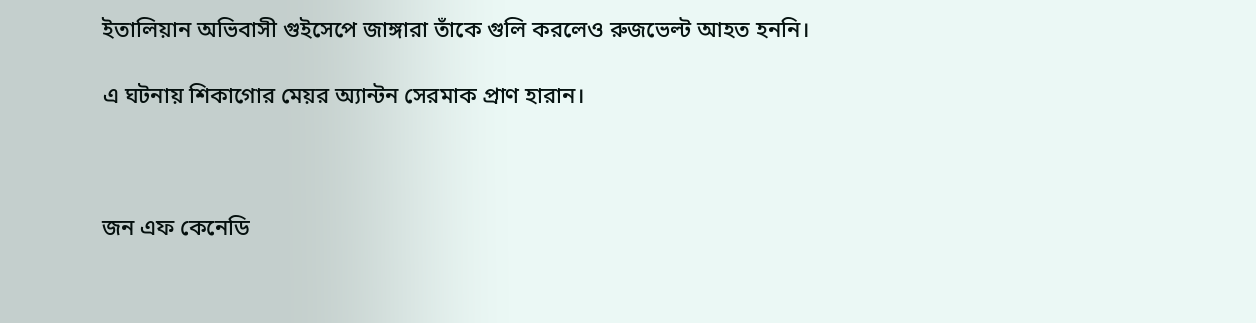ইতালিয়ান অভিবাসী গুইসেপে জাঙ্গারা তাঁকে গুলি করলেও রুজভেল্ট আহত হননি।

এ ঘটনায় শিকাগোর মেয়র অ্যান্টন সেরমাক প্রাণ হারান।



জন এফ কেনেডি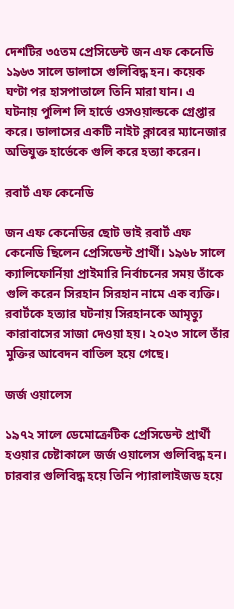দেশটির ৩৫তম প্রেসিডেন্ট জন এফ কেনেডি ১৯৬৩ সালে ডালাসে গুলিবিদ্ধ হন। কয়েক ঘণ্টা পর হাসপাতালে তিনি মারা যান। এ ঘটনায় পুলিশ লি হার্ভে ওসওয়াল্ডকে গ্রেপ্তার করে। ডালাসের একটি নাইট ক্লাবের ম্যানেজার অভিযুক্ত হার্ভেকে গুলি করে হত্যা করেন।

রবার্ট এফ কেনেডি

জন এফ কেনেডির ছোট ভাই রবার্ট এফ কেনেডি ছিলেন প্রেসিডেন্ট প্রার্থী। ১৯৬৮ সালে ক্যালিফোর্নিয়া প্রাইমারি নির্বাচনের সময় তাঁকে গুলি করেন সিরহান সিরহান নামে এক ব্যক্তি। রবার্টকে হত্যার ঘটনায় সিরহানকে আমৃত্যু কারাবাসের সাজা দেওয়া হয়। ২০২৩ সালে তাঁর মুক্তির আবেদন বাতিল হয়ে গেছে।

জর্জ ওয়ালেস

১৯৭২ সালে ডেমোক্রেটিক প্রেসিডেন্ট প্রার্থী হওয়ার চেষ্টাকালে জর্জ ওয়ালেস গুলিবিদ্ধ হন। চারবার গুলিবিদ্ধ হয়ে তিনি প্যারালাইজড হয়ে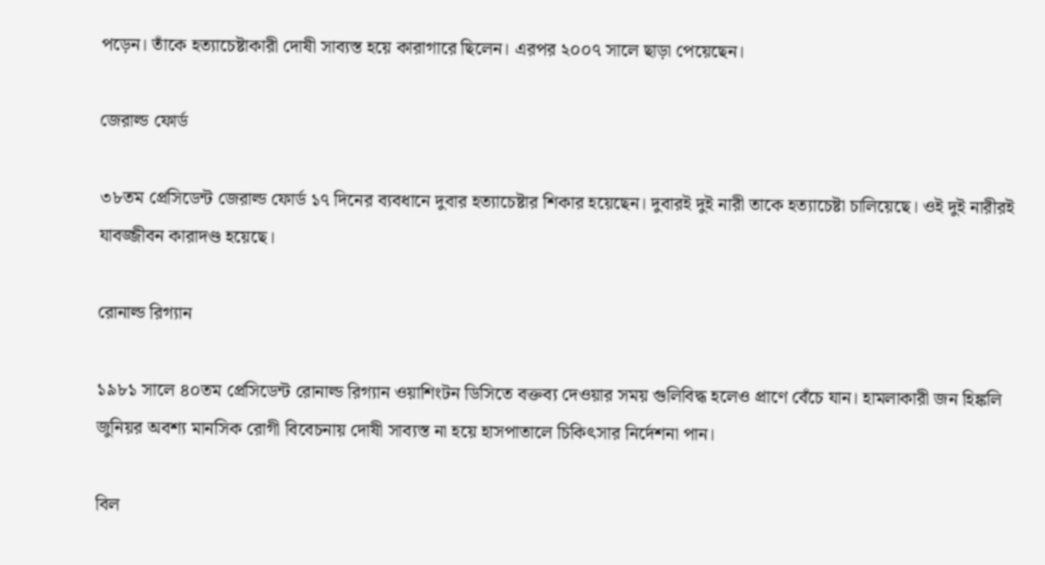পড়েন। তাঁকে হত্যাচেষ্টাকারী দোষী সাব্যস্ত হয়ে কারাগারে ছিলেন। এরপর ২০০৭ সালে ছাড়া পেয়েছেন।

জেরাল্ড ফোর্ড

৩৮তম প্রেসিডেন্ট জেরাল্ড ফোর্ড ১৭ দিনের ব্যবধানে দুবার হত্যাচেষ্টার শিকার হয়েছেন। দুবারই দুই নারী তাকে হত্যাচেষ্টা চালিয়েছে। ওই দুই নারীরই যাবজ্জীবন কারাদণ্ড হয়েছে।

রোনাল্ড রিগ্যান

১৯৮১ সালে ৪০তম প্রেসিডেন্ট রোনাল্ড রিগ্যান ওয়াশিংটন ডিসিতে বক্তব্য দেওয়ার সময় গুলিবিদ্ধ হলেও প্রাণে বেঁচে যান। হামলাকারী জন হিঙ্কলি জুনিয়র অবশ্য মানসিক রোগী বিবেচনায় দোষী সাব্যস্ত না হয়ে হাসপাতালে চিকিৎসার নির্দেশনা পান।

বিল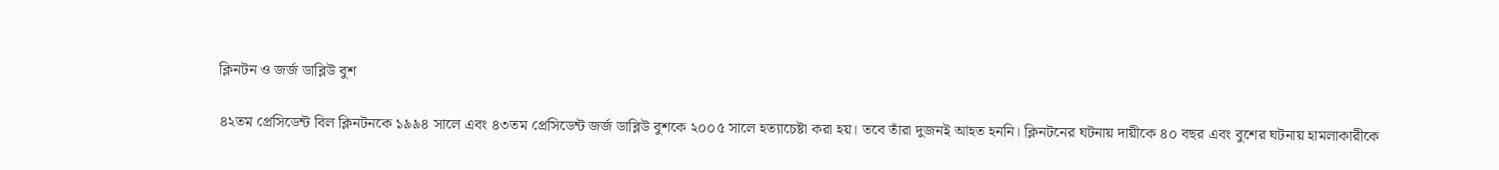ক্লিনটন ও জর্জ ডাব্লিউ বুশ

৪২তম প্রেসিডেন্ট বিল ক্লিনটনকে ১৯৯৪ সালে এবং ৪৩তম প্রেসিডেন্ট জর্জ ডাব্লিউ বুশকে ২০০৫ সালে হত্যাচেষ্টা করা হয়। তবে তাঁরা দুজনই আহত হননি। ক্লিনটনের ঘটনায় দায়ীকে ৪০ বছর এবং বুশের ঘটনায় হামলাকারীকে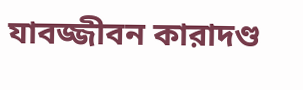যাবজ্জীবন কারাদণ্ড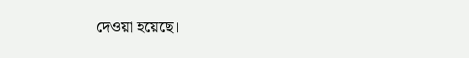দেওয়া হয়েছে।